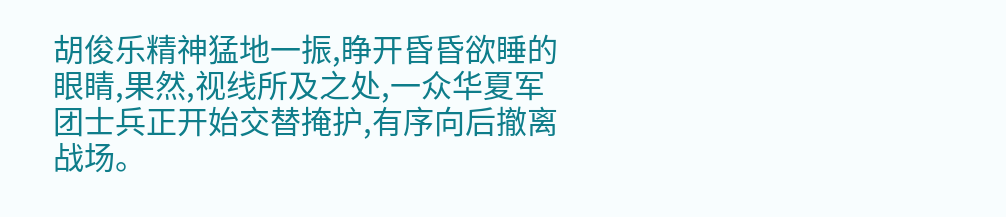胡俊乐精神猛地一振,睁开昏昏欲睡的眼睛,果然,视线所及之处,一众华夏军团士兵正开始交替掩护,有序向后撤离战场。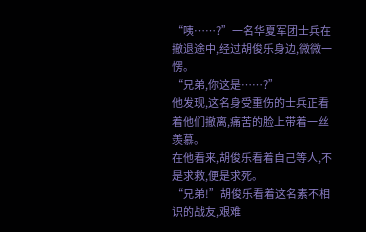“咦……?”一名华夏军团士兵在撤退途中,经过胡俊乐身边,微微一愣。
“兄弟,你这是……?”
他发现,这名身受重伤的士兵正看着他们撤离,痛苦的脸上带着一丝羡慕。
在他看来,胡俊乐看着自己等人,不是求救,便是求死。
“兄弟!”胡俊乐看着这名素不相识的战友,艰难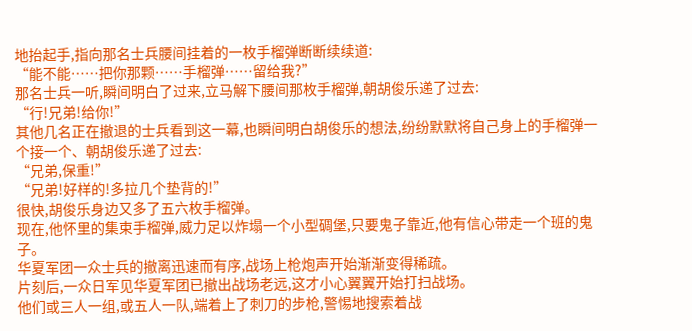地抬起手,指向那名士兵腰间挂着的一枚手榴弹断断续续道:
“能不能……把你那颗……手榴弹……留给我?”
那名士兵一听,瞬间明白了过来,立马解下腰间那枚手榴弹,朝胡俊乐递了过去:
“行!兄弟!给你!”
其他几名正在撤退的士兵看到这一幕,也瞬间明白胡俊乐的想法,纷纷默默将自己身上的手榴弹一个接一个、朝胡俊乐递了过去:
“兄弟,保重!”
“兄弟!好样的!多拉几个垫背的!”
很快,胡俊乐身边又多了五六枚手榴弹。
现在,他怀里的集束手榴弹,威力足以炸塌一个小型碉堡,只要鬼子靠近,他有信心带走一个班的鬼子。
华夏军团一众士兵的撤离迅速而有序,战场上枪炮声开始渐渐变得稀疏。
片刻后,一众日军见华夏军团已撤出战场老远,这才小心翼翼开始打扫战场。
他们或三人一组,或五人一队,端着上了刺刀的步枪,警惕地搜索着战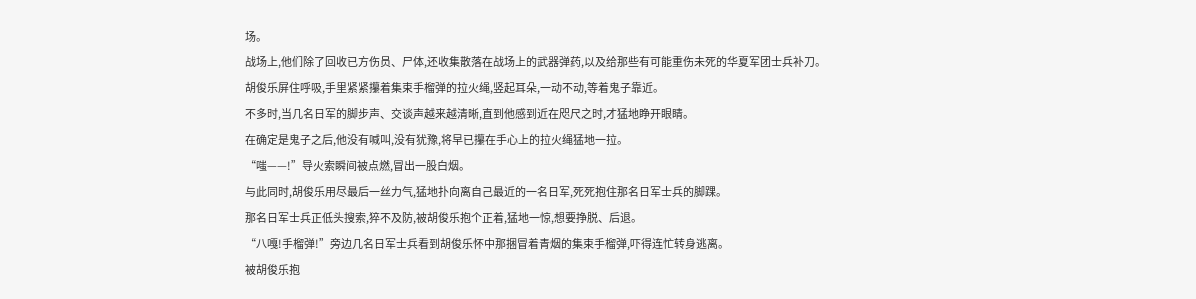场。
战场上,他们除了回收已方伤员、尸体,还收集散落在战场上的武器弹药,以及给那些有可能重伤未死的华夏军团士兵补刀。
胡俊乐屏住呼吸,手里紧紧攥着集束手榴弹的拉火绳,竖起耳朵,一动不动,等着鬼子靠近。
不多时,当几名日军的脚步声、交谈声越来越清晰,直到他感到近在咫尺之时,才猛地睁开眼睛。
在确定是鬼子之后,他没有喊叫,没有犹豫,将早已攥在手心上的拉火绳猛地一拉。
“嗤——!”导火索瞬间被点燃,冒出一股白烟。
与此同时,胡俊乐用尽最后一丝力气,猛地扑向离自己最近的一名日军,死死抱住那名日军士兵的脚踝。
那名日军士兵正低头搜索,猝不及防,被胡俊乐抱个正着,猛地一惊,想要挣脱、后退。
“八嘎!手榴弹!”旁边几名日军士兵看到胡俊乐怀中那捆冒着青烟的集束手榴弹,吓得连忙转身逃离。
被胡俊乐抱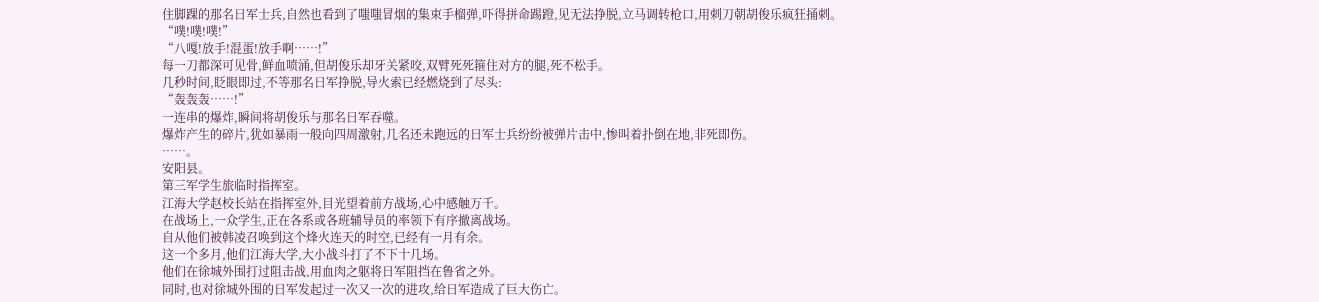住脚踝的那名日军士兵,自然也看到了嗤嗤冒烟的集束手榴弹,吓得拼命踢蹬,见无法挣脱,立马调转枪口,用刺刀朝胡俊乐疯狂捅刺。
“噗!噗!噗!”
“八嘎!放手!混蛋!放手啊……!”
每一刀都深可见骨,鲜血喷涌,但胡俊乐却牙关紧咬,双臂死死箍住对方的腿,死不松手。
几秒时间,眨眼即过,不等那名日军挣脱,导火索已经燃烧到了尽头:
“轰轰轰……!”
一连串的爆炸,瞬间将胡俊乐与那名日军吞噬。
爆炸产生的碎片,犹如暴雨一般向四周激射,几名还未跑远的日军士兵纷纷被弹片击中,惨叫着扑倒在地,非死即伤。
……。
安阳县。
第三军学生旅临时指挥室。
江海大学赵校长站在指挥室外,目光望着前方战场,心中感触万千。
在战场上,一众学生,正在各系或各班辅导员的率领下有序撤离战场。
自从他们被韩凌召唤到这个烽火连天的时空,已经有一月有余。
这一个多月,他们江海大学,大小战斗打了不下十几场。
他们在徐城外围打过阻击战,用血肉之躯将日军阻挡在鲁省之外。
同时,也对徐城外围的日军发起过一次又一次的进攻,给日军造成了巨大伤亡。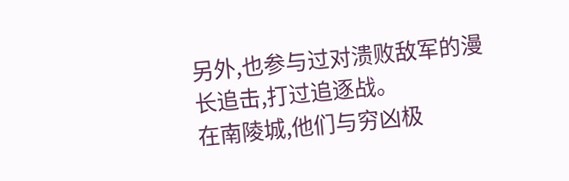另外,也参与过对溃败敌军的漫长追击,打过追逐战。
在南陵城,他们与穷凶极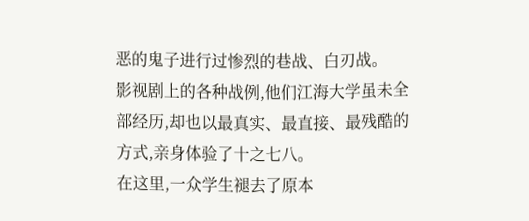恶的鬼子进行过惨烈的巷战、白刃战。
影视剧上的各种战例,他们江海大学虽未全部经历,却也以最真实、最直接、最残酷的方式,亲身体验了十之七八。
在这里,一众学生褪去了原本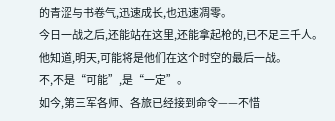的青涩与书卷气,迅速成长,也迅速凋零。
今日一战之后,还能站在这里,还能拿起枪的,已不足三千人。
他知道,明天,可能将是他们在这个时空的最后一战。
不,不是“可能”,是“一定”。
如今,第三军各师、各旅已经接到命令——不惜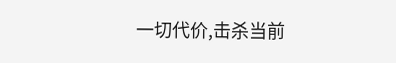一切代价,击杀当前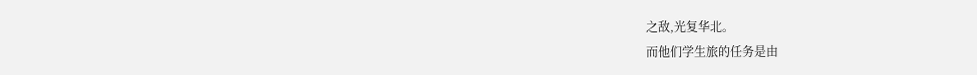之敌,光复华北。
而他们学生旅的任务是由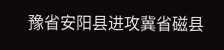豫省安阳县进攻冀省磁县